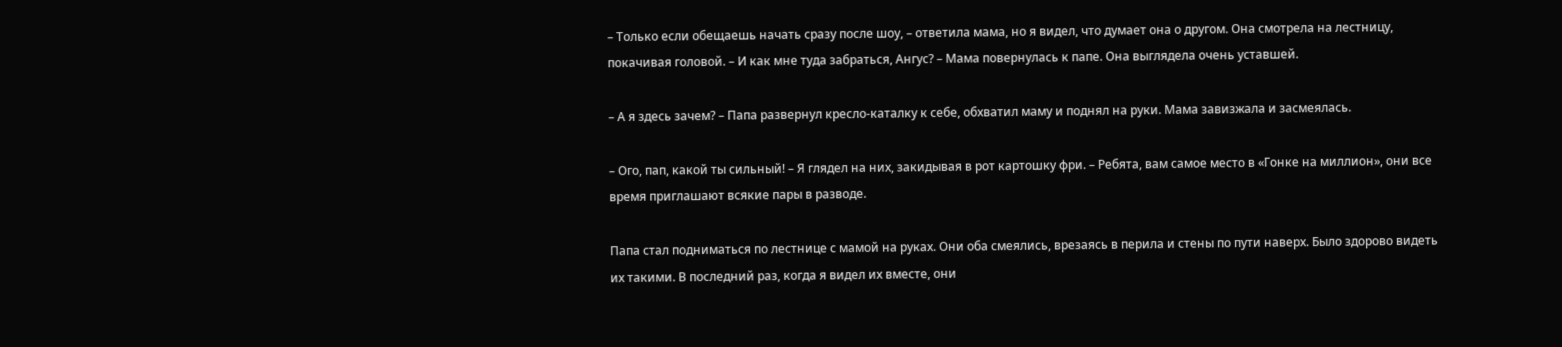– Только если обещаешь начать сразу после шоу, – ответила мама, но я видел, что думает она о другом. Она смотрела на лестницу, покачивая головой. – И как мне туда забраться, Ангус? – Мама повернулась к папе. Она выглядела очень уставшей.

– А я здесь зачем? – Папа развернул кресло-каталку к себе, обхватил маму и поднял на руки. Мама завизжала и засмеялась.

– Ого, пап, какой ты сильный! – Я глядел на них, закидывая в рот картошку фри. – Ребята, вам самое место в «Гонке на миллион», они все время приглашают всякие пары в разводе.

Папа стал подниматься по лестнице с мамой на руках. Они оба смеялись, врезаясь в перила и стены по пути наверх. Было здорово видеть их такими. В последний раз, когда я видел их вместе, они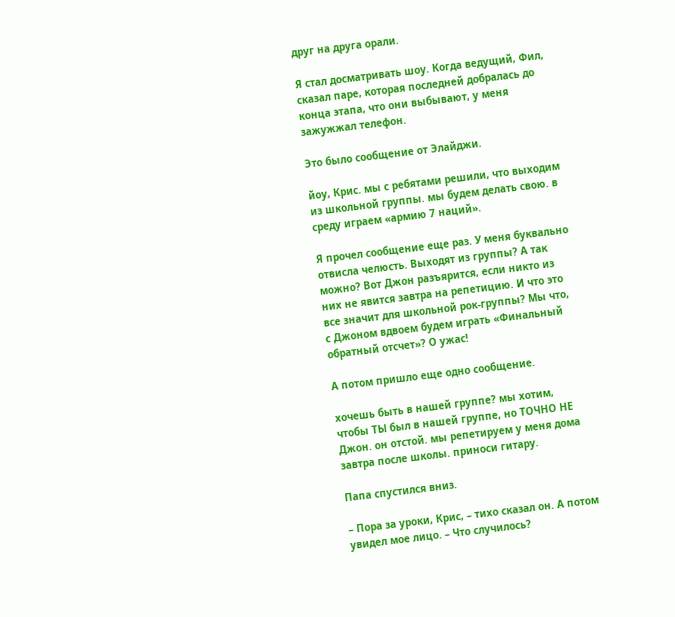друг на друга орали.

Я стал досматривать шоу. Когда ведущий, Фил, сказал паре, которая последней добралась до конца этапа, что они выбывают, у меня зажужжал телефон.

Это было сообщение от Элайджи.

йоу, Крис. мы с ребятами решили, что выходим из школьной группы. мы будем делать свою. в среду играем «армию 7 наций».

Я прочел сообщение еще раз. У меня буквально отвисла челюсть. Выходят из группы? А так можно? Вот Джон разъярится, если никто из них не явится завтра на репетицию. И что это все значит для школьной рок-группы? Мы что, с Джоном вдвоем будем играть «Финальный обратный отсчет»? О ужас!

А потом пришло еще одно сообщение.

хочешь быть в нашей группе? мы хотим, чтобы ТЫ был в нашей группе, но ТОЧНО НЕ Джон. он отстой. мы репетируем у меня дома завтра после школы. приноси гитару.

Папа спустился вниз.

– Пора за уроки, Крис, – тихо сказал он. А потом увидел мое лицо. – Что случилось?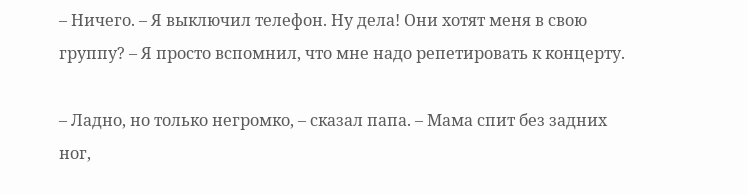– Ничего. – Я выключил телефон. Ну дела! Они хотят меня в свою группу? – Я просто вспомнил, что мне надо репетировать к концерту.

– Ладно, но только негромко, – сказал папа. – Мама спит без задних ног,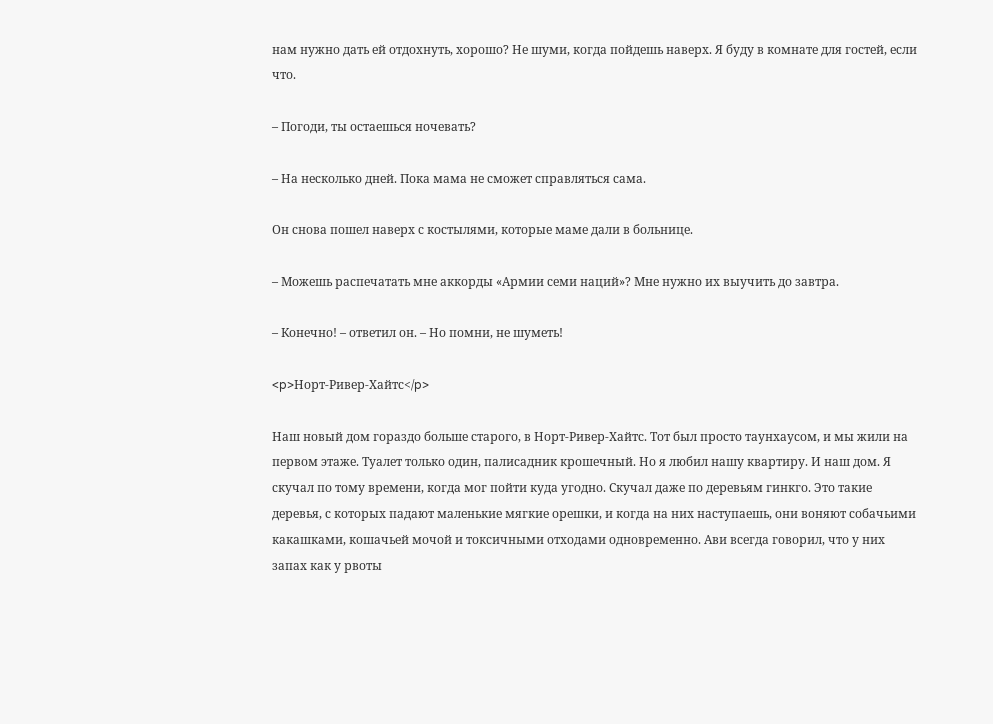нам нужно дать ей отдохнуть, хорошо? Не шуми, когда пойдешь наверх. Я буду в комнате для гостей, если что.

– Погоди, ты остаешься ночевать?

– На несколько дней. Пока мама не сможет справляться сама.

Он снова пошел наверх с костылями, которые маме дали в больнице.

– Можешь распечатать мне аккорды «Армии семи наций»? Мне нужно их выучить до завтра.

– Конечно! – ответил он. – Но помни, не шуметь!

<p>Норт-Ривер-Хайтс</p>

Наш новый дом гораздо больше старого, в Норт-Ривер-Хайтс. Тот был просто таунхаусом, и мы жили на первом этаже. Туалет только один, палисадник крошечный. Но я любил нашу квартиру. И наш дом. Я скучал по тому времени, когда мог пойти куда угодно. Скучал даже по деревьям гинкго. Это такие деревья, с которых падают маленькие мягкие орешки, и когда на них наступаешь, они воняют собачьими какашками, кошачьей мочой и токсичными отходами одновременно. Ави всегда говорил, что у них запах как у рвоты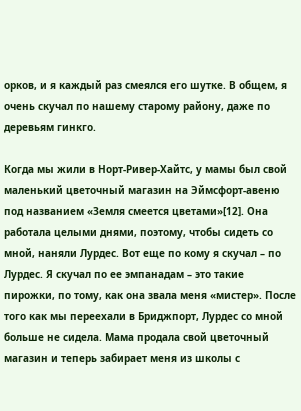орков, и я каждый раз смеялся его шутке. В общем, я очень скучал по нашему старому району, даже по деревьям гинкго.

Когда мы жили в Норт-Ривер-Хайтс, у мамы был свой маленький цветочный магазин на Эймсфорт-авеню под названием «Земля смеется цветами»[12]. Она работала целыми днями, поэтому, чтобы сидеть со мной, наняли Лурдес. Вот еще по кому я скучал – по Лурдес. Я скучал по ее эмпанадам – это такие пирожки, по тому, как она звала меня «мистер». После того как мы переехали в Бриджпорт, Лурдес со мной больше не сидела. Мама продала свой цветочный магазин и теперь забирает меня из школы с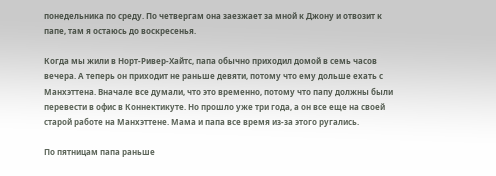понедельника по среду. По четвергам она заезжает за мной к Джону и отвозит к папе, там я остаюсь до воскресенья.

Когда мы жили в Норт-Ривер-Хайтс, папа обычно приходил домой в семь часов вечера. А теперь он приходит не раньше девяти, потому что ему дольше ехать с Манхэттена. Вначале все думали, что это временно, потому что папу должны были перевести в офис в Коннектикуте. Но прошло уже три года, а он все еще на своей старой работе на Манхэттене. Мама и папа все время из-за этого ругались.

По пятницам папа раньше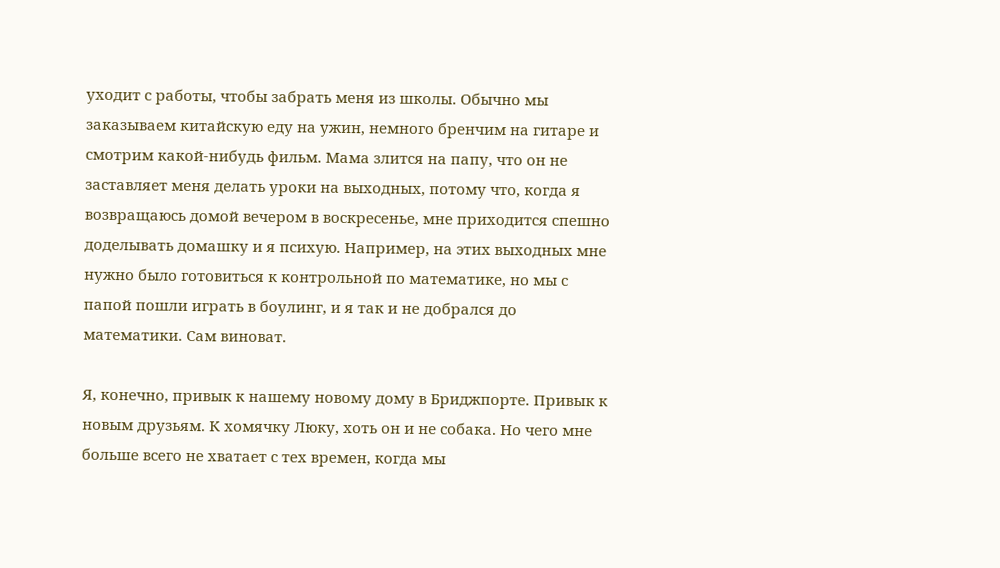уходит с работы, чтобы забрать меня из школы. Обычно мы заказываем китайскую еду на ужин, немного бренчим на гитаре и смотрим какой-нибудь фильм. Мама злится на папу, что он не заставляет меня делать уроки на выходных, потому что, когда я возвращаюсь домой вечером в воскресенье, мне приходится спешно доделывать домашку и я психую. Например, на этих выходных мне нужно было готовиться к контрольной по математике, но мы с папой пошли играть в боулинг, и я так и не добрался до математики. Сам виноват.

Я, конечно, привык к нашему новому дому в Бриджпорте. Привык к новым друзьям. К хомячку Люку, хоть он и не собака. Но чего мне больше всего не хватает с тех времен, когда мы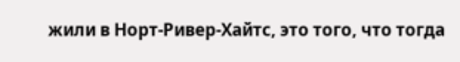жили в Норт-Ривер-Хайтс, это того, что тогда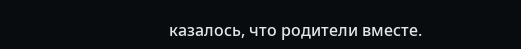казалось, что родители вместе.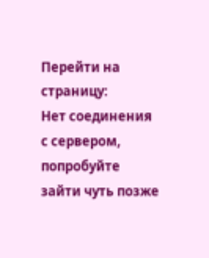Перейти на страницу:
Нет соединения с сервером, попробуйте зайти чуть позже